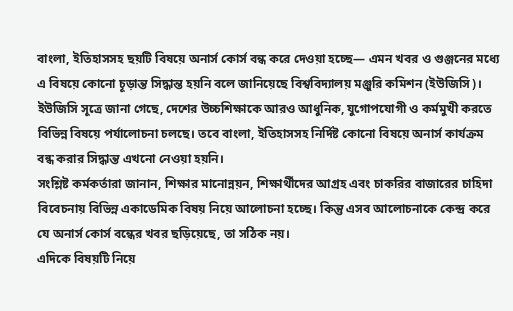বাংলা, ইতিহাসসহ ছয়টি বিষয়ে অনার্স কোর্স বন্ধ করে দেওয়া হচ্ছে— এমন খবর ও গুঞ্জনের মধ্যে এ বিষয়ে কোনো চূড়ান্ত সিদ্ধান্ত হয়নি বলে জানিয়েছে বিশ্ববিদ্যালয় মঞ্জুরি কমিশন (ইউজিসি)।
ইউজিসি সূত্রে জানা গেছে, দেশের উচ্চশিক্ষাকে আরও আধুনিক, যুগোপযোগী ও কর্মমুখী করতে বিভিন্ন বিষয়ে পর্যালোচনা চলছে। তবে বাংলা, ইতিহাসসহ নির্দিষ্ট কোনো বিষয়ে অনার্স কার্যক্রম বন্ধ করার সিদ্ধান্ত এখনো নেওয়া হয়নি।
সংশ্লিষ্ট কর্মকর্তারা জানান, শিক্ষার মানোন্নয়ন, শিক্ষার্থীদের আগ্রহ এবং চাকরির বাজারের চাহিদা বিবেচনায় বিভিন্ন একাডেমিক বিষয় নিয়ে আলোচনা হচ্ছে। কিন্তু এসব আলোচনাকে কেন্দ্র করে যে অনার্স কোর্স বন্ধের খবর ছড়িয়েছে, তা সঠিক নয়।
এদিকে বিষয়টি নিয়ে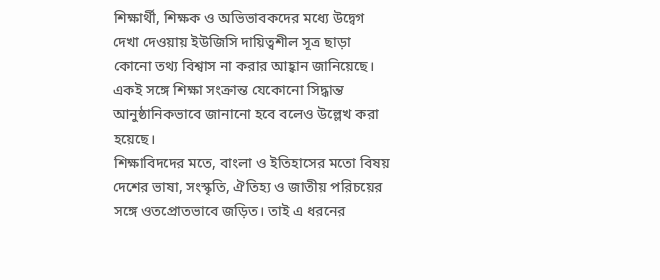শিক্ষার্থী, শিক্ষক ও অভিভাবকদের মধ্যে উদ্বেগ দেখা দেওয়ায় ইউজিসি দায়িত্বশীল সূত্র ছাড়া কোনো তথ্য বিশ্বাস না করার আহ্বান জানিয়েছে। একই সঙ্গে শিক্ষা সংক্রান্ত যেকোনো সিদ্ধান্ত আনুষ্ঠানিকভাবে জানানো হবে বলেও উল্লেখ করা হয়েছে।
শিক্ষাবিদদের মতে, বাংলা ও ইতিহাসের মতো বিষয় দেশের ভাষা, সংস্কৃতি, ঐতিহ্য ও জাতীয় পরিচয়ের সঙ্গে ওতপ্রোতভাবে জড়িত। তাই এ ধরনের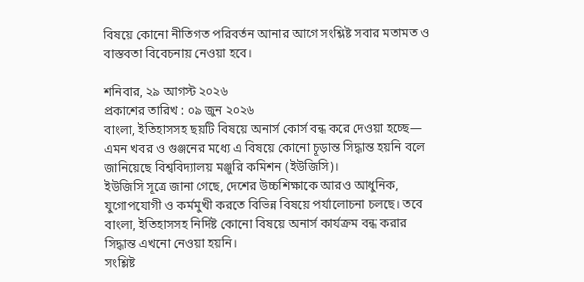বিষয়ে কোনো নীতিগত পরিবর্তন আনার আগে সংশ্লিষ্ট সবার মতামত ও বাস্তবতা বিবেচনায় নেওয়া হবে।

শনিবার, ২৯ আগস্ট ২০২৬
প্রকাশের তারিখ : ০৯ জুন ২০২৬
বাংলা, ইতিহাসসহ ছয়টি বিষয়ে অনার্স কোর্স বন্ধ করে দেওয়া হচ্ছে— এমন খবর ও গুঞ্জনের মধ্যে এ বিষয়ে কোনো চূড়ান্ত সিদ্ধান্ত হয়নি বলে জানিয়েছে বিশ্ববিদ্যালয় মঞ্জুরি কমিশন (ইউজিসি)।
ইউজিসি সূত্রে জানা গেছে, দেশের উচ্চশিক্ষাকে আরও আধুনিক, যুগোপযোগী ও কর্মমুখী করতে বিভিন্ন বিষয়ে পর্যালোচনা চলছে। তবে বাংলা, ইতিহাসসহ নির্দিষ্ট কোনো বিষয়ে অনার্স কার্যক্রম বন্ধ করার সিদ্ধান্ত এখনো নেওয়া হয়নি।
সংশ্লিষ্ট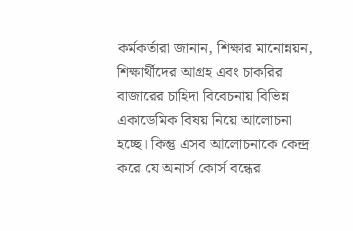কর্মকর্তারা জানান, শিক্ষার মানোন্নয়ন, শিক্ষার্থীদের আগ্রহ এবং চাকরির বাজারের চাহিদা বিবেচনায় বিভিন্ন একাডেমিক বিষয় নিয়ে আলোচনা হচ্ছে। কিন্তু এসব আলোচনাকে কেন্দ্র করে যে অনার্স কোর্স বন্ধের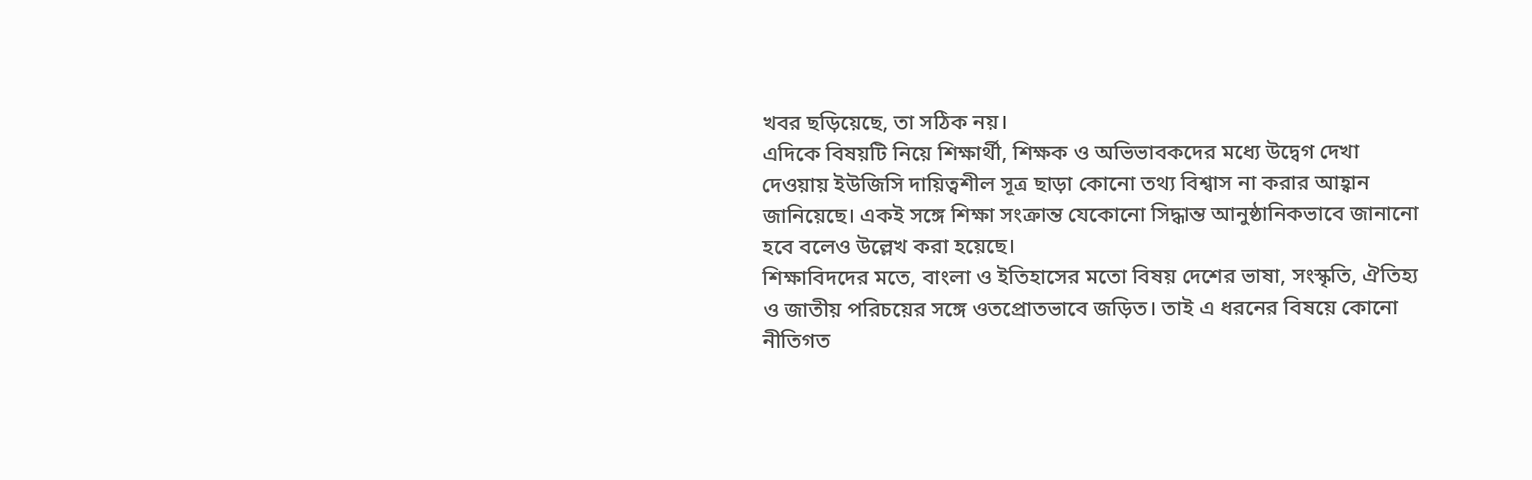খবর ছড়িয়েছে, তা সঠিক নয়।
এদিকে বিষয়টি নিয়ে শিক্ষার্থী, শিক্ষক ও অভিভাবকদের মধ্যে উদ্বেগ দেখা দেওয়ায় ইউজিসি দায়িত্বশীল সূত্র ছাড়া কোনো তথ্য বিশ্বাস না করার আহ্বান জানিয়েছে। একই সঙ্গে শিক্ষা সংক্রান্ত যেকোনো সিদ্ধান্ত আনুষ্ঠানিকভাবে জানানো হবে বলেও উল্লেখ করা হয়েছে।
শিক্ষাবিদদের মতে, বাংলা ও ইতিহাসের মতো বিষয় দেশের ভাষা, সংস্কৃতি, ঐতিহ্য ও জাতীয় পরিচয়ের সঙ্গে ওতপ্রোতভাবে জড়িত। তাই এ ধরনের বিষয়ে কোনো নীতিগত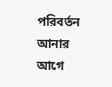পরিবর্তন আনার আগে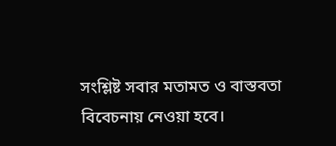সংশ্লিষ্ট সবার মতামত ও বাস্তবতা বিবেচনায় নেওয়া হবে।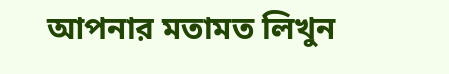আপনার মতামত লিখুন